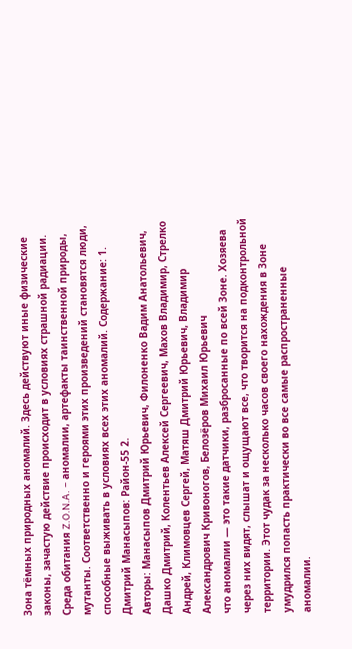Зона тёмных природных аномалий. Здесь действуют иные физические законы, зачастую действие происходит в условиях страшной радиации. Среда обитания Z.O.N.A. – аномалии, артефакты таинственной природы, мутанты. Соответственно и героями этих произведений становятся люди, способные выживать в условиях всех этих аномалий. Содержание: 1. Дмитрий Манасыпов: Район-55 2.
Авторы: Манасыпов Дмитрий Юрьевич, Филоненко Вадим Анатольевич, Дашко Дмитрий, Колентьев Алексей Сергеевич, Махов Владимир, Стрелко Андрей, Климовцев Сергей, Матяш Дмитрий Юрьевич, Владимир Александрович Кривоногов, Белозёров Михаил Юрьевич
что аномалии — это такие датчики, разбросанные по всей Зоне. Хозяева через них видят, слышат и ощущают все, что творится на подконтрольной территории. Этот чудак за несколько часов своего нахождения в Зоне умудрился попасть практически во все самые распространенные аномалии.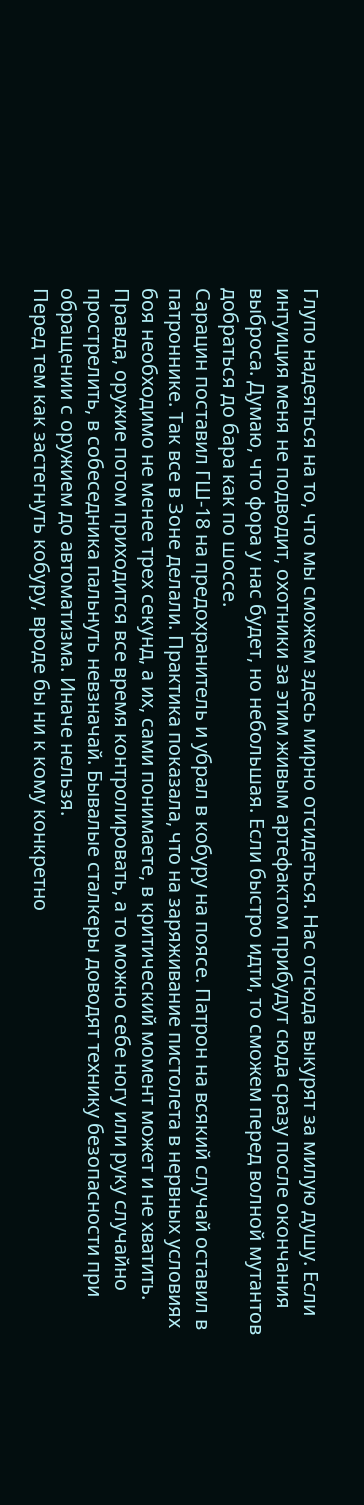Глупо надеяться на то, что мы сможем здесь мирно отсидеться. Нас отсюда выкурят за милую душу. Если интуиция меня не подводит, охотники за этим живым артефактом прибудут сюда сразу после окончания выброса. Думаю, что фора у нас будет, но небольшая. Если быстро идти, то сможем перед волной мутантов добраться до бара как по шоссе.
Сарацин поставил ГШ-18 на предохранитель и убрал в кобуру на поясе. Патрон на всякий случай оставил в патроннике. Так все в Зоне делали. Практика показала, что на заряживание пистолета в нервных условиях боя необходимо не менее трех секунд, а их, сами понимаете, в критический момент может и не хватить. Правда, оружие потом приходится все время контролировать, а то можно себе ногу или руку случайно прострелить, в собеседника пальнуть невзначай. Бывалые сталкеры доводят технику безопасности при обращении с оружием до автоматизма. Иначе нельзя.
Перед тем как застегнуть кобуру, вроде бы ни к кому конкретно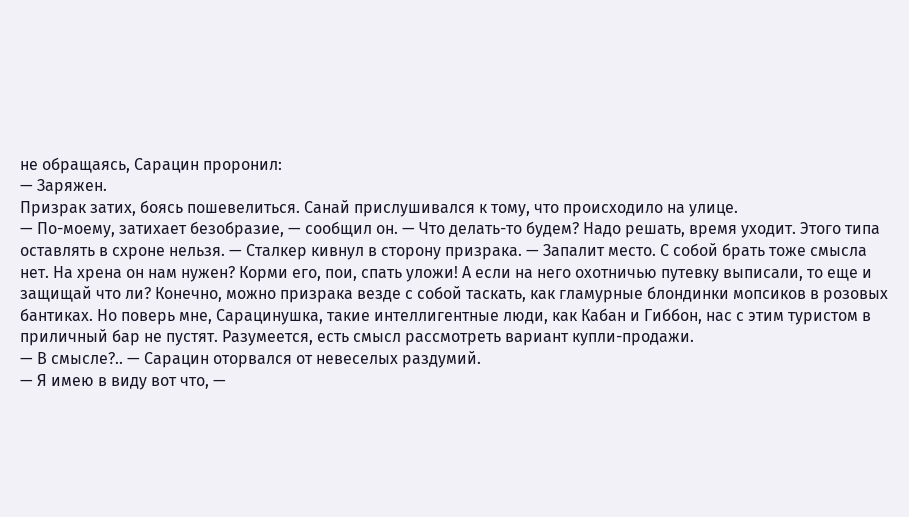не обращаясь, Сарацин проронил:
— Заряжен.
Призрак затих, боясь пошевелиться. Санай прислушивался к тому, что происходило на улице.
— По-моему, затихает безобразие, — сообщил он. — Что делать-то будем? Надо решать, время уходит. Этого типа оставлять в схроне нельзя. — Сталкер кивнул в сторону призрака. — Запалит место. С собой брать тоже смысла нет. На хрена он нам нужен? Корми его, пои, спать уложи! А если на него охотничью путевку выписали, то еще и защищай что ли? Конечно, можно призрака везде с собой таскать, как гламурные блондинки мопсиков в розовых бантиках. Но поверь мне, Сарацинушка, такие интеллигентные люди, как Кабан и Гиббон, нас с этим туристом в приличный бар не пустят. Разумеется, есть смысл рассмотреть вариант купли-продажи.
— В смысле?.. — Сарацин оторвался от невеселых раздумий.
— Я имею в виду вот что, —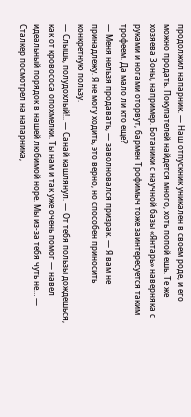продолжил напарник. — Наш отпускник уникален в своем роде, и его можно продать. Покупателей найдется много, хоть попой ешь. Те же хозяева Зоны, например. Ботаники с научной базы «Янтарь» наверняка с руками и ногами оторвут, бармен Трофимыч тоже заинтересуется таким трофеем. Да мало ли кто еще?
— Меня нельзя продавать, — заволновался призрак. — Я вам не принадлежу. Я не могу ходить, это верно, но способен приносить конкретную пользу.
— Слышь, полудохлый!.. — Санай кашлянул. — От тебя пользы дождешься, как от кровососа опохмелки. Ты нам и так уже очень помог — навел идеальный порядок в нашей любимой норе. Мы из-за тебя чуть не… — Сталкер посмотрел на напарника,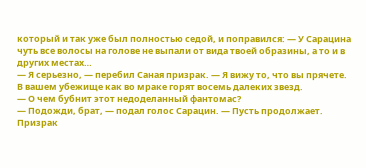который и так уже был полностью седой, и поправился: — У Сарацина чуть все волосы на голове не выпали от вида твоей образины, а то и в других местах…
— Я серьезно, — перебил Саная призрак. — Я вижу то, что вы прячете. В вашем убежище как во мраке горят восемь далеких звезд.
— О чем бубнит этот недоделанный фантомас?
— Подожди, брат, — подал голос Сарацин. — Пусть продолжает.
Призрак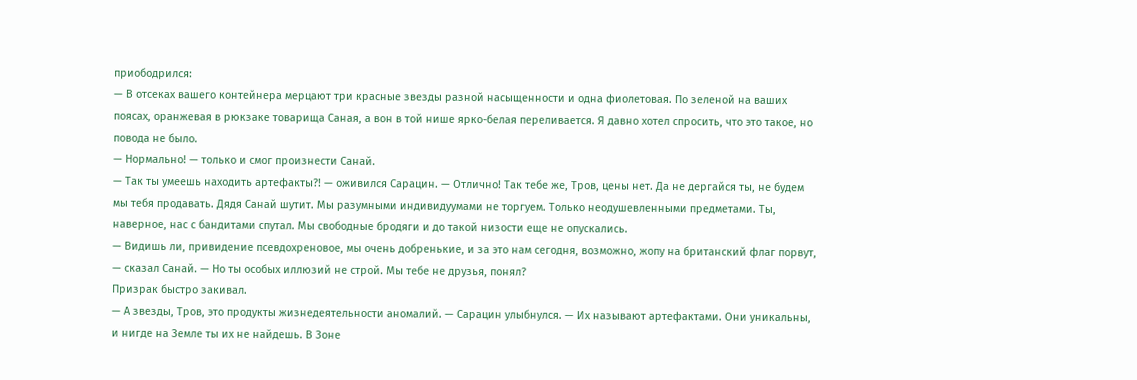приободрился:
— В отсеках вашего контейнера мерцают три красные звезды разной насыщенности и одна фиолетовая. По зеленой на ваших поясах, оранжевая в рюкзаке товарища Саная, а вон в той нише ярко-белая переливается. Я давно хотел спросить, что это такое, но повода не было.
— Нормально! — только и смог произнести Санай.
— Так ты умеешь находить артефакты?! — оживился Сарацин. — Отлично! Так тебе же, Тров, цены нет. Да не дергайся ты, не будем мы тебя продавать. Дядя Санай шутит. Мы разумными индивидуумами не торгуем. Только неодушевленными предметами. Ты, наверное, нас с бандитами спутал. Мы свободные бродяги и до такой низости еще не опускались.
— Видишь ли, привидение псевдохреновое, мы очень добренькие, и за это нам сегодня, возможно, жопу на британский флаг порвут, — сказал Санай. — Но ты особых иллюзий не строй. Мы тебе не друзья, понял?
Призрак быстро закивал.
— А звезды, Тров, это продукты жизнедеятельности аномалий. — Сарацин улыбнулся. — Их называют артефактами. Они уникальны, и нигде на Земле ты их не найдешь. В Зоне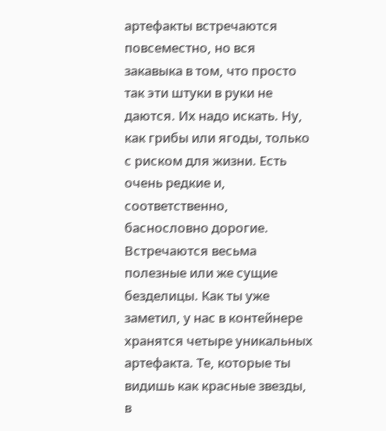артефакты встречаются повсеместно, но вся закавыка в том, что просто так эти штуки в руки не даются. Их надо искать. Ну, как грибы или ягоды, только с риском для жизни. Есть очень редкие и, соответственно, баснословно дорогие. Встречаются весьма полезные или же сущие безделицы. Как ты уже заметил, у нас в контейнере хранятся четыре уникальных артефакта. Те, которые ты видишь как красные звезды, в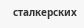сталкерских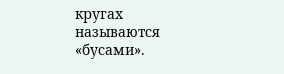кругах называются «бусами».